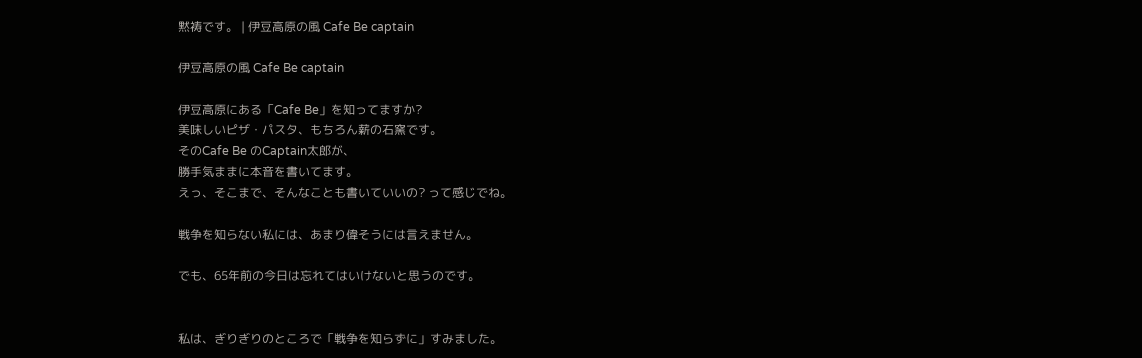黙祷です。 | 伊豆高原の風 Cafe Be captain

伊豆高原の風 Cafe Be captain

伊豆高原にある「Cafe Be」を知ってますか?
美味しいピザ・パスタ、もちろん薪の石窯です。
そのCafe Be のCaptain太郎が、
勝手気ままに本音を書いてます。
えっ、そこまで、そんなことも書いていいの? って感じでね。

戦争を知らない私には、あまり偉そうには言えません。

でも、65年前の今日は忘れてはいけないと思うのです。


私は、ぎりぎりのところで「戦争を知らずに」すみました。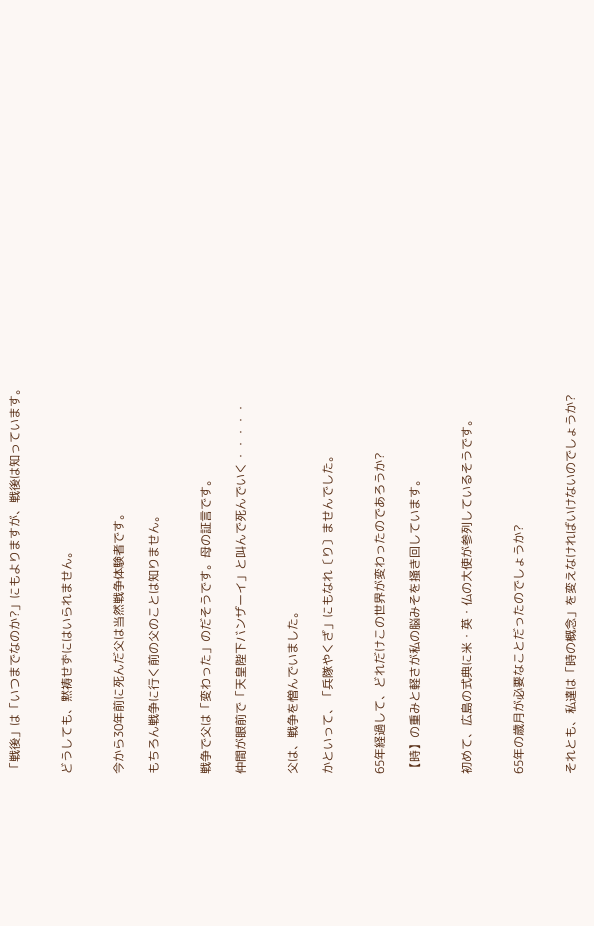「戦後」は「いつまでなのか?」にもよりますが、戦後は知っています。


どうしても、黙祷せずにはいられません。


今から30年前に死んだ父は当然戦争体験者です。

もちろん戦争に行く前の父のことは知りません。


戦争で父は「変わった」のだそうです。母の証言です。

仲間が眼前で「天皇陛下バンザーイ」と叫んで死んでいく・・・・・


父は、戦争を憎んでいました。

かといって、「兵隊やくざ」にもなれ〔り〕ませんでした。


65年経過して、どれだけこの世界が変わったのであろうか?

【時】の重みと軽さが私の脳みそを掻き回しています。


初めて、広島の式典に米・英・仏の大使が参列しているそうです。


65年の歳月が必要なことだったのでしょうか?


それとも、私達は「時の概念」を変えなければいけないのでしょうか?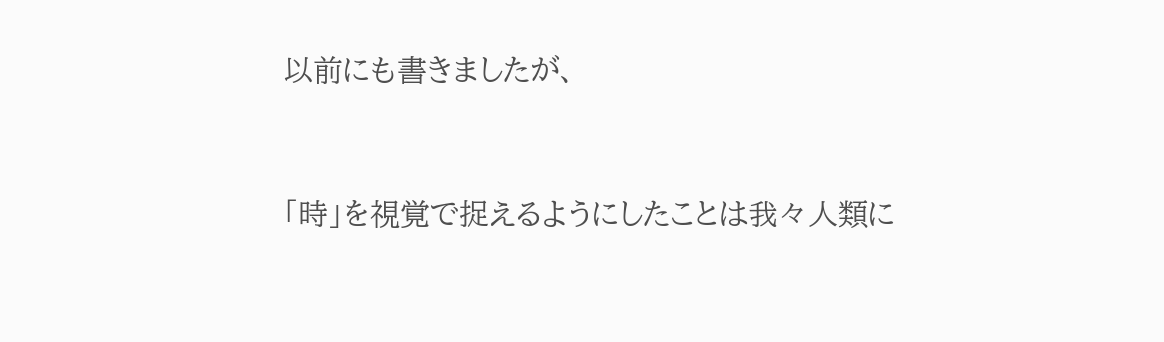以前にも書きましたが、


「時」を視覚で捉えるようにしたことは我々人類に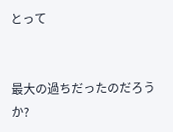とって


最大の過ちだったのだろうか?